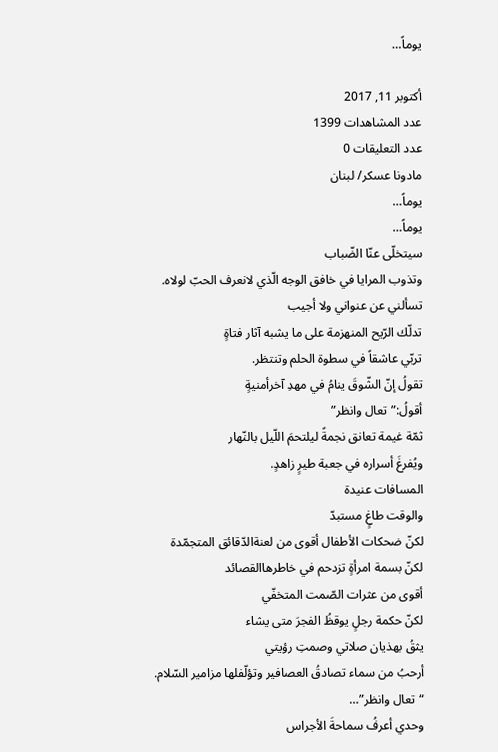يوماً…

أكتوبر 11, 2017
عدد المشاهدات 1399
عدد التعليقات 0
مادونا عسكر/ لبنان
يوماً…
يوماً…
سيتخلّى عنّا الضّباب
وتذوب المرايا في خافق الوجه الّذي لانعرف الحبّ لولاه.
تسألني عن عنواني ولا أجيب
تدلّك الرّيح المنهزمة على ما يشبه آثار فتاةٍ
تربّي عاشقاً في سطوة الحلم وتنتظر.
تقولُ إنّ الشّوقَ ينامُ في مهدِ آخرأمنيةٍ
أقولُ:”تعال وانظر”
ثمّة غيمة تعانق نجمةً ليلتحمَ اللّيل بالنّهار
ويُفرغَ أسراره في جعبة طيرٍ زاهدٍ.
المسافات عنيدة
والوقت طاغٍ مستبدّ
لكنّ ضحكات الأطفال أقوى من لعنةالدّقائق المتجمّدة
لكنّ بسمة امرأةٍ تزدحم في خاطرهاالقصائد
أقوى من عثرات الصّمت المتخفّي
لكنّ حكمة رجلٍ يوقظُ الفجرَ متى يشاء
يثقُ بهذيان صلاتي وصمتِ رؤيتي
أرحبُ من سماء تصادقُ العصافير وتؤلّفلها مزامير السّلام.
“تعال وانظر”…
وحدي أعرفُ سماحةَ الأجراس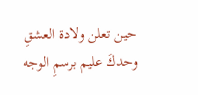حين تعلن ولادة العشقِ
وحدكَ عليم برسمِ الوجه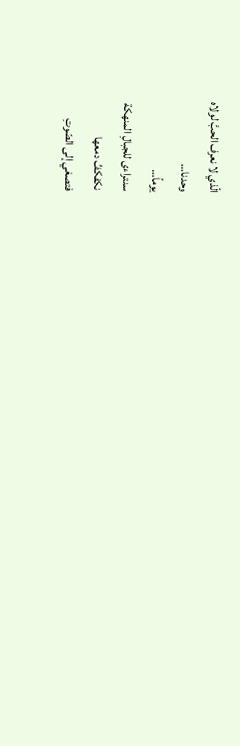الّذي لا نعرف الحبَّ لولاه
وحدنا…
يوماً…
سنتراءى للجبالِ المنهكة
نكفكفُ دمعها
فتصغي إلى الصّوتِ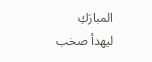المبارَكِ
ليهدأ صخب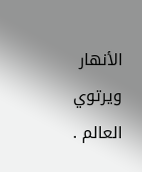الأنهار ويرتوي العالم .